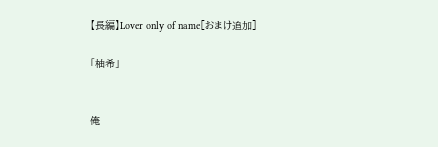【長編】Lover only of name[おまけ追加]

「柚希」


俺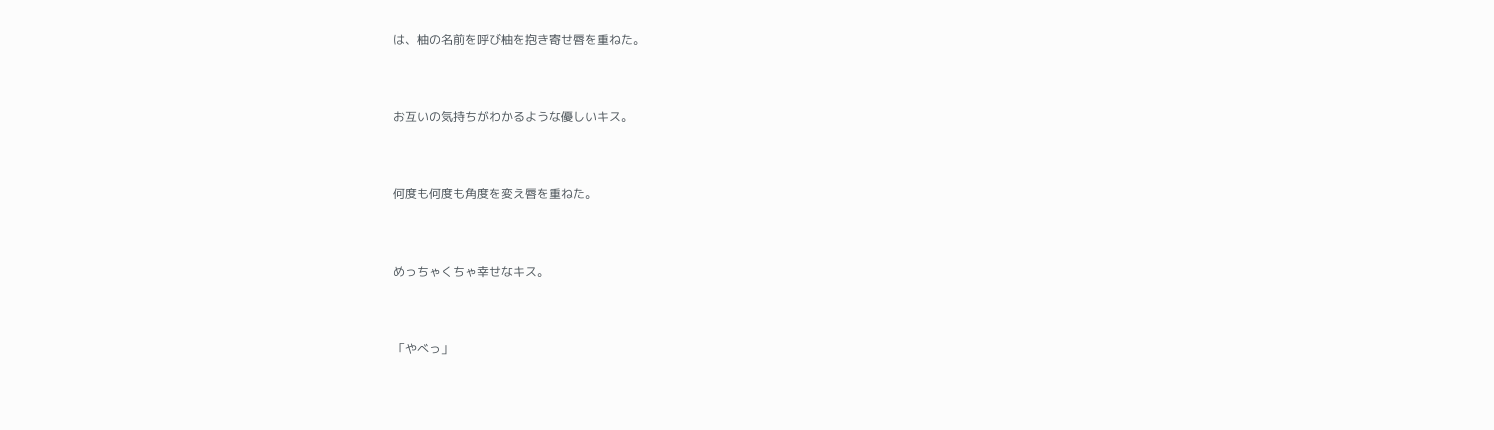は、柚の名前を呼び柚を抱き寄せ唇を重ねた。


お互いの気持ちがわかるような優しいキス。


何度も何度も角度を変え唇を重ねた。


めっちゃくちゃ幸せなキス。


「やべっ」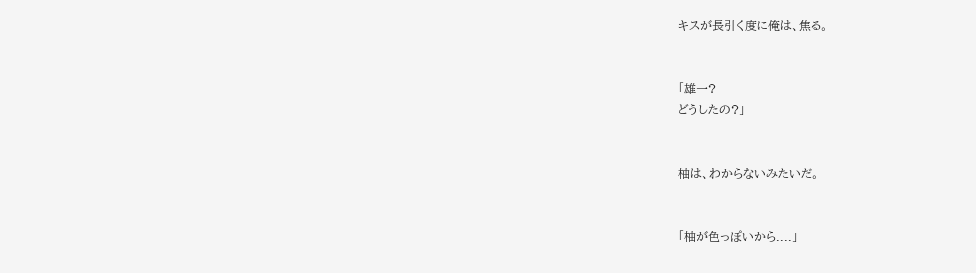キスが長引く度に俺は、焦る。


「雄一?
どうしたの?」


柚は、わからないみたいだ。


「柚が色っぽいから....」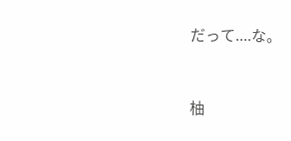だって....な。


柚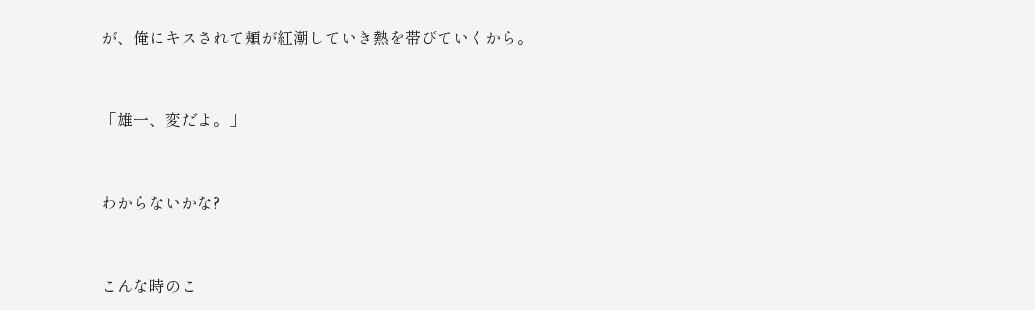が、俺にキスされて頬が紅潮していき熱を帯びていくから。


「雄一、変だよ。」


わからないかな?


こんな時のこ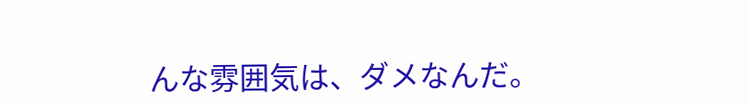んな雰囲気は、ダメなんだ。